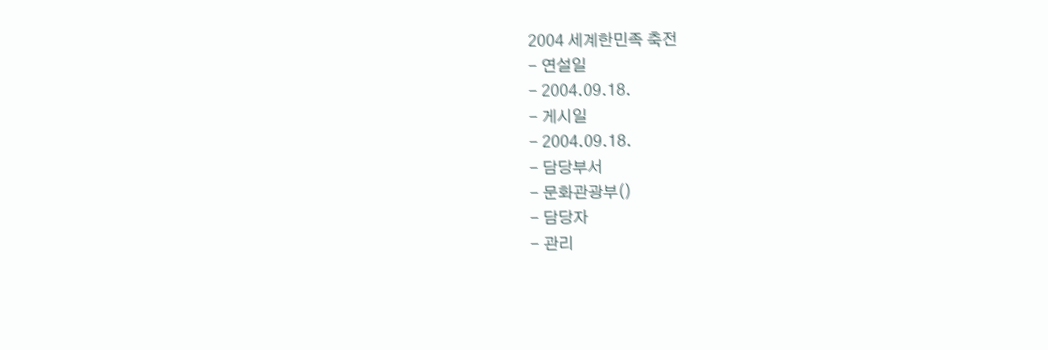2004 세계한민족 축전
- 연설일
- 2004.09.18.
- 게시일
- 2004.09.18.
- 담당부서
- 문화관광부()
- 담당자
- 관리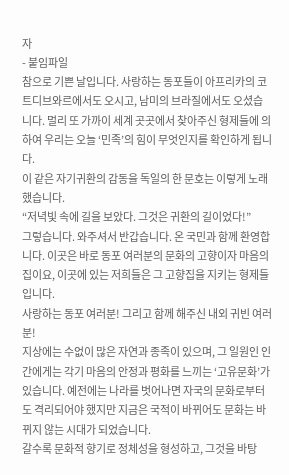자
- 붙임파일
참으로 기쁜 날입니다. 사랑하는 동포들이 아프리카의 코트디브와르에서도 오시고, 남미의 브라질에서도 오셨습니다. 멀리 또 가까이 세계 곳곳에서 찾아주신 형제들에 의하여 우리는 오늘 ‘민족’의 힘이 무엇인지를 확인하게 됩니다.
이 같은 자기귀환의 감동을 독일의 한 문호는 이렇게 노래했습니다.
“저녁빛 속에 길을 보았다. 그것은 귀환의 길이었다!”
그렇습니다. 와주셔서 반갑습니다. 온 국민과 함께 환영합니다. 이곳은 바로 동포 여러분의 문화의 고향이자 마음의 집이요, 이곳에 있는 저희들은 그 고향집을 지키는 형제들입니다.
사랑하는 동포 여러분! 그리고 함께 해주신 내외 귀빈 여러분!
지상에는 수없이 많은 자연과 종족이 있으며, 그 일원인 인간에게는 각기 마음의 안정과 평화를 느끼는 ‘고유문화’가 있습니다. 예전에는 나라를 벗어나면 자국의 문화로부터도 격리되어야 했지만 지금은 국적이 바뀌어도 문화는 바뀌지 않는 시대가 되었습니다.
갈수록 문화적 향기로 정체성을 형성하고, 그것을 바탕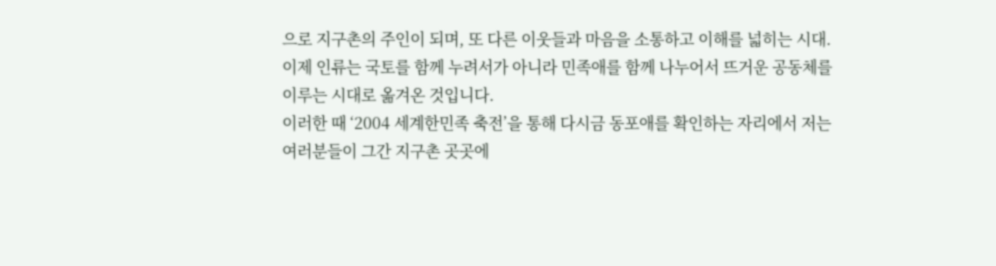으로 지구촌의 주인이 되며, 또 다른 이웃들과 마음을 소통하고 이해를 넓히는 시대. 이제 인류는 국토를 함께 누려서가 아니라 민족애를 함께 나누어서 뜨거운 공동체를 이루는 시대로 옮겨온 것입니다.
이러한 때 ‘2004 세계한민족 축전’을 통해 다시금 동포애를 확인하는 자리에서 저는 여러분들이 그간 지구촌 곳곳에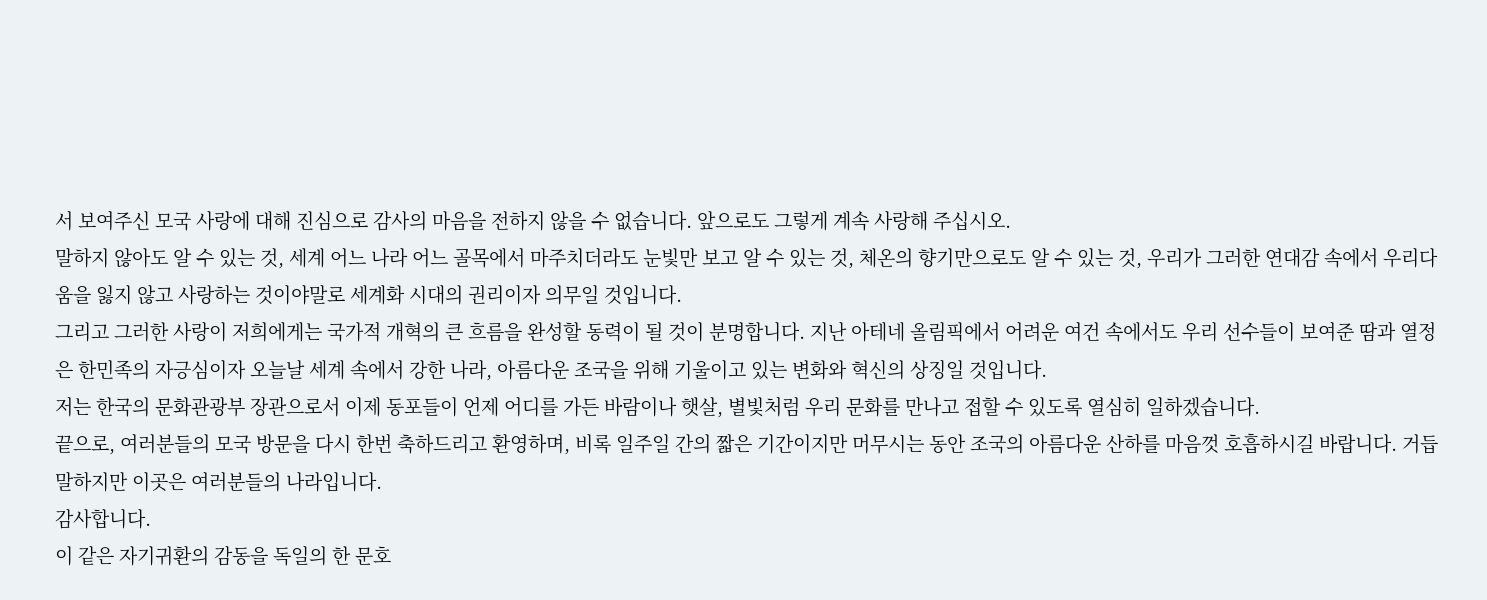서 보여주신 모국 사랑에 대해 진심으로 감사의 마음을 전하지 않을 수 없습니다. 앞으로도 그렇게 계속 사랑해 주십시오.
말하지 않아도 알 수 있는 것, 세계 어느 나라 어느 골목에서 마주치더라도 눈빛만 보고 알 수 있는 것, 체온의 향기만으로도 알 수 있는 것, 우리가 그러한 연대감 속에서 우리다움을 잃지 않고 사랑하는 것이야말로 세계화 시대의 권리이자 의무일 것입니다.
그리고 그러한 사랑이 저희에게는 국가적 개혁의 큰 흐름을 완성할 동력이 될 것이 분명합니다. 지난 아테네 올림픽에서 어려운 여건 속에서도 우리 선수들이 보여준 땀과 열정은 한민족의 자긍심이자 오늘날 세계 속에서 강한 나라, 아름다운 조국을 위해 기울이고 있는 변화와 혁신의 상징일 것입니다.
저는 한국의 문화관광부 장관으로서 이제 동포들이 언제 어디를 가든 바람이나 햇살, 별빛처럼 우리 문화를 만나고 접할 수 있도록 열심히 일하겠습니다.
끝으로, 여러분들의 모국 방문을 다시 한번 축하드리고 환영하며, 비록 일주일 간의 짧은 기간이지만 머무시는 동안 조국의 아름다운 산하를 마음껏 호흡하시길 바랍니다. 거듭 말하지만 이곳은 여러분들의 나라입니다.
감사합니다.
이 같은 자기귀환의 감동을 독일의 한 문호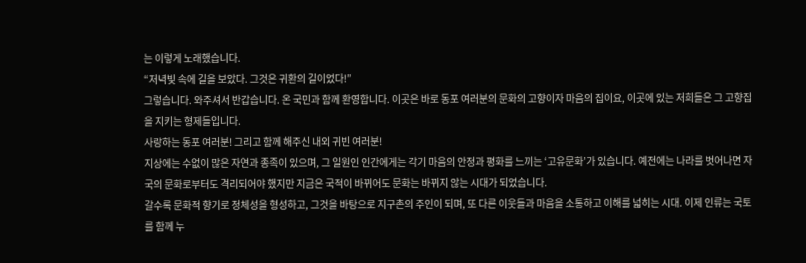는 이렇게 노래했습니다.
“저녁빛 속에 길을 보았다. 그것은 귀환의 길이었다!”
그렇습니다. 와주셔서 반갑습니다. 온 국민과 함께 환영합니다. 이곳은 바로 동포 여러분의 문화의 고향이자 마음의 집이요, 이곳에 있는 저희들은 그 고향집을 지키는 형제들입니다.
사랑하는 동포 여러분! 그리고 함께 해주신 내외 귀빈 여러분!
지상에는 수없이 많은 자연과 종족이 있으며, 그 일원인 인간에게는 각기 마음의 안정과 평화를 느끼는 ‘고유문화’가 있습니다. 예전에는 나라를 벗어나면 자국의 문화로부터도 격리되어야 했지만 지금은 국적이 바뀌어도 문화는 바뀌지 않는 시대가 되었습니다.
갈수록 문화적 향기로 정체성을 형성하고, 그것을 바탕으로 지구촌의 주인이 되며, 또 다른 이웃들과 마음을 소통하고 이해를 넓히는 시대. 이제 인류는 국토를 함께 누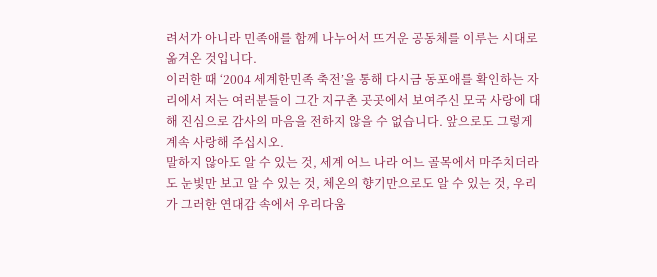려서가 아니라 민족애를 함께 나누어서 뜨거운 공동체를 이루는 시대로 옮겨온 것입니다.
이러한 때 ‘2004 세계한민족 축전’을 통해 다시금 동포애를 확인하는 자리에서 저는 여러분들이 그간 지구촌 곳곳에서 보여주신 모국 사랑에 대해 진심으로 감사의 마음을 전하지 않을 수 없습니다. 앞으로도 그렇게 계속 사랑해 주십시오.
말하지 않아도 알 수 있는 것, 세계 어느 나라 어느 골목에서 마주치더라도 눈빛만 보고 알 수 있는 것, 체온의 향기만으로도 알 수 있는 것, 우리가 그러한 연대감 속에서 우리다움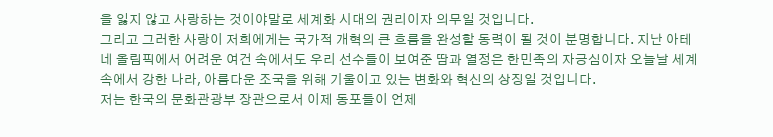을 잃지 않고 사랑하는 것이야말로 세계화 시대의 권리이자 의무일 것입니다.
그리고 그러한 사랑이 저희에게는 국가적 개혁의 큰 흐름을 완성할 동력이 될 것이 분명합니다. 지난 아테네 올림픽에서 어려운 여건 속에서도 우리 선수들이 보여준 땀과 열정은 한민족의 자긍심이자 오늘날 세계 속에서 강한 나라, 아름다운 조국을 위해 기울이고 있는 변화와 혁신의 상징일 것입니다.
저는 한국의 문화관광부 장관으로서 이제 동포들이 언제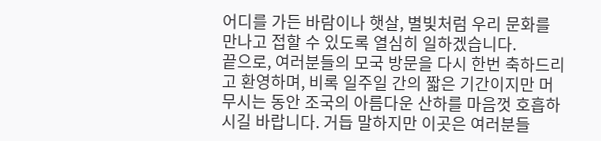어디를 가든 바람이나 햇살, 별빛처럼 우리 문화를 만나고 접할 수 있도록 열심히 일하겠습니다.
끝으로, 여러분들의 모국 방문을 다시 한번 축하드리고 환영하며, 비록 일주일 간의 짧은 기간이지만 머무시는 동안 조국의 아름다운 산하를 마음껏 호흡하시길 바랍니다. 거듭 말하지만 이곳은 여러분들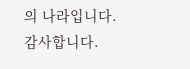의 나라입니다.
감사합니다.